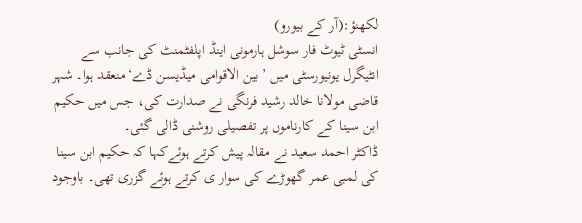لکھنؤ:(آر کے بیورو)
انسٹی ٹیوٹ فار سوشل ہارمونی اینڈ اپلفٹمنٹ کی جانب سے انٹیگرل یونیورسٹی میں ’بین الاقوامی میڈیسن ڈے‘منعقد ہوا۔ شہر قاضی مولانا خالد رشید فرنگی نے صدارت کی، جس میں حکیم ابن سینا کے کارناموں پر تفصیلی روشنی ڈالی گئی۔
ڈاکٹر احمد سعید نے مقالہ پیش کرتے ہوئےکہا کہ حکیم ابن سینا کی لمبی عمر گھوڑے کی سوار ی کرتے ہوئے گزری تھی۔ باوجود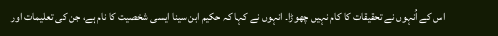اس کے اُنہوں نے تحقیقات کا کام نہیں چھوڑا۔ انہوں نے کہا کہ حکیم ابن سینا ایسی شخصیت کا نام ہے، جن کی تعلیمات اور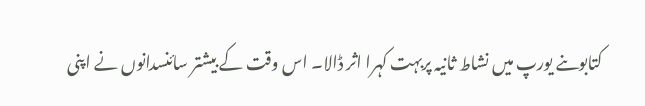کتابوںنے یورپ میں نشاط ثانیہ پربہت کہرا اثر ڈالا۔ اس وقت کے بیشتر سائنسدانوں نے اپنی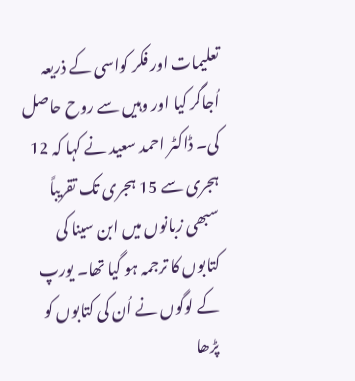تعلیمات اور فکر کواسی کے ذریعہ اُجاگر کیا اور وہیں سے روح حاصل کی۔ ڈاکٹر احمد سعید نے کہا کہ 12 ہجری سے 15 ہجری تک تقریباً سبھی زبانوں میں ابن سینا کی کتابوں کا ترجمہ ہو گیا تھا۔ یورپ کے لوگوں نے اُن کی کتابوں کو پڑھا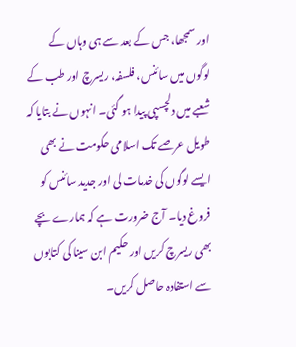اور سمجھا، جس کے بعد سے ہی وہاں کے لوگوں میں سائنس، فلسفہ، ریسرچ اور طب کے شعبے میں دلچسپی پیدا ہو گئی۔ انہوں نے بتایا کہ طویل عرصے تک اسلامی حکومت نے بھی ایسے لوگوں کی خدمات لی اور جدید سائنس کو فروغ دیا۔ آج ضرورت ہے کہ ہمارے بچے بھی ریسرچ کریں اور حکیم ابن سینا کی کتابوں سے استفادہ حاصل کریں۔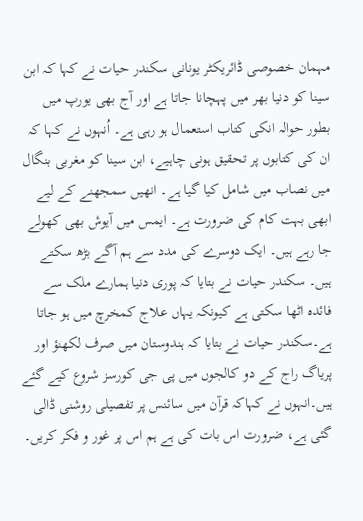مہمان خصوصی ڈائریکٹر یونانی سکندر حیات نے کہا کہ ابن سینا کو دنیا بھر میں پہچانا جاتا ہے اور آج بھی یورپ میں بطور حوالہ انکی کتاب استعمال ہو رہی ہے۔ اُنہوں نے کہا کہ ان کی کتابوں پر تحقیق ہونی چاہیے، ابن سینا کو مغربی بنگال میں نصاب میں شامل کیا گیا ہے۔ انھیں سمجھنے کے لیے ابھی بہت کام کی ضرورت ہے۔ ایمس میں آیوش بھی کھولے جا رہے ہیں۔ ایک دوسرے کی مدد سے ہم آگے بڑھ سکتے ہیں۔ سکندر حیات نے بتایا کہ پوری دنیا ہمارے ملک سے فائدہ اٹھا سکتی ہے کیونکہ یہاں علاج کمخرچ میں ہو جاتا ہے۔سکندر حیات نے بتایا کہ ہندوستان میں صرف لکھنؤ اور پریاگ راج کے دو کالجوں میں پی جی کورسز شروع کیے گئے ہیں۔انہوں نے کہاکہ قرآن میں سائنس پر تفصیلی روشنی ڈالی گئی ہے، ضرورت اس بات کی ہے ہم اس پر غور و فکر کریں۔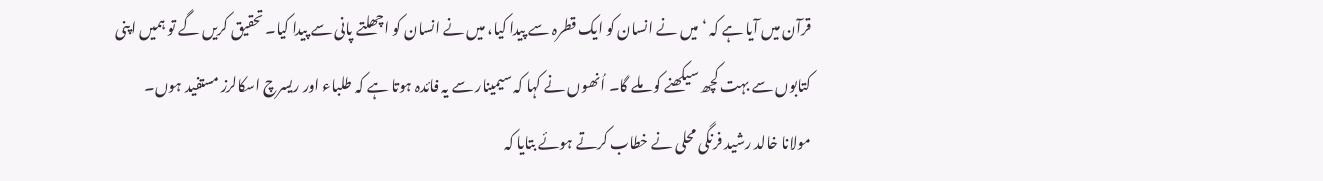قرآن میں آیا ہے کہ ‘میں نے انسان کو ایک قطرہ سے پیدا کیا، میں نے انسان کو اچھلتے پانی سے پیدا کیا۔ تحقیق کریں گے تو ہمیں اپنی کتابوں سے بہت کچھ سیکھنے کو ملے گا۔ اُنھوں نے کہا کہ سیمینار سے یہ فائدہ ہوتا ہے کہ طلباء اور ریسرچ اسکالرز مستفید ہوں۔
مولانا خالد رشید فرنگی محلی نے خطاب کرتے ہوئے بتایا کہ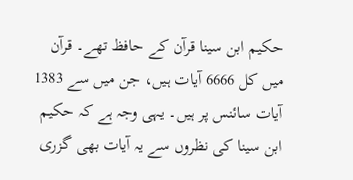حکیم ابن سینا قرآن کے حافظ تھے۔ قرآن میں کل 6666 آیات ہیں، جن میں سے 1383 آیات سائنس پر ہیں۔ یہی وجہ ہے کہ حکیم ابن سینا کی نظروں سے یہ آیات بھی گزری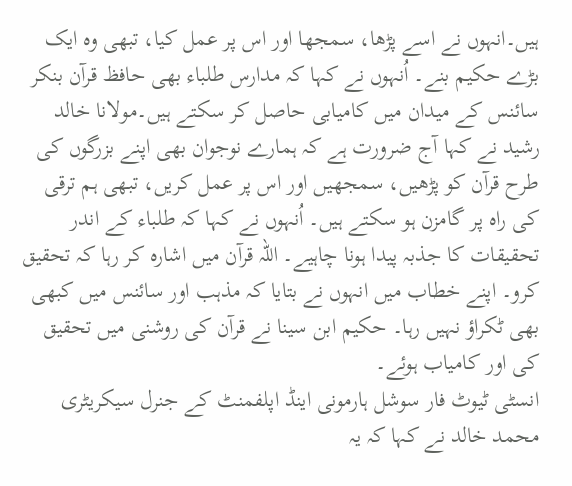ہیں۔انہوں نے اسے پڑھا، سمجھا اور اس پر عمل کیا، تبھی وہ ایک بڑے حکیم بنے۔ اُنہوں نے کہا کہ مدارس طلباء بھی حافظ قرآن بنکر سائنس کے میدان میں کامیابی حاصل کر سکتے ہیں۔مولانا خالد رشید نے کہا آج ضرورت ہے کہ ہمارے نوجوان بھی اپنے بزرگوں کی طرح قرآن کو پڑھیں، سمجھیں اور اس پر عمل کریں، تبھی ہم ترقی کی راہ پر گامزن ہو سکتے ہیں۔ اُنہوں نے کہا کہ طلباء کے اندر تحقیقات کا جذبہ پیدا ہونا چاہیے۔ اللہ قرآن میں اشارہ کر رہا کہ تحقیق کرو۔ اپنے خطاب میں انہوں نے بتایا کہ مذہب اور سائنس میں کبھی بھی ٹکراؤ نہیں رہا۔ حکیم ابن سینا نے قرآن کی روشنی میں تحقیق کی اور کامیاب ہوئے۔
انسٹی ٹیوٹ فار سوشل ہارمونی اینڈ اپلفمنٹ کے جنرل سیکریٹری محمد خالد نے کہا کہ یہ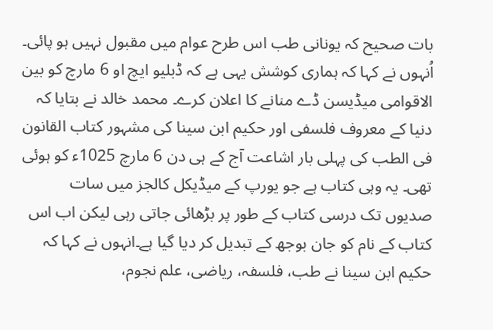بات صحیح کہ یونانی طب اس طرح عوام میں مقبول نہیں ہو پائی۔ اُنہوں نے کہا کہ ہماری کوشش یہی ہے کہ ڈبلیو ایچ او 6 مارچ کو بین الاقوامی میڈیسن ڈے منانے کا اعلان کرے۔ محمد خالد نے بتایا کہ دنیا کے معروف فلسفی اور حکیم ابن سینا کی مشہور کتاب القانون فی الطب کی پہلی بار اشاعت آج کے ہی دن 6 مارچ 1025ء کو ہوئی تھی۔ یہ وہی کتاب ہے جو یورپ کے میڈیکل کالجز میں سات صدیوں تک درسی کتاب کے طور پر بڑھائی جاتی رہی لیکن اب اس کتاب کے نام کو جان بوجھ کے تبدیل کر دیا گیا ہے۔انہوں نے کہا کہ حکیم ابن سینا نے طب، فلسفہ، ریاضی، علم نجوم،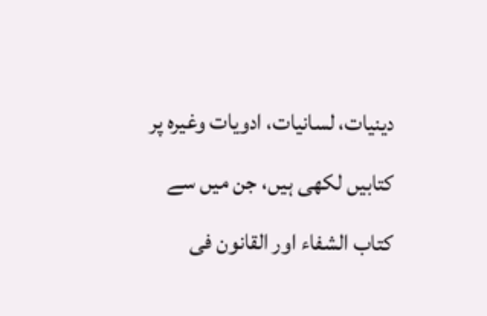دینیات، لسانیات، ادویات وغیرہ پر کتابیں لکھی ہیں، جن میں سے کتاب الشفاء اور القانون فی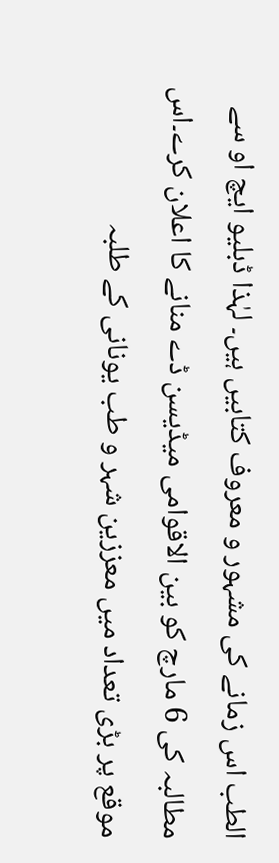الطب اس زمانے کی مشہور و معروف کتابیں ہیں۔ لہٰذا ڈبلیو ایچ او سے مطالبہ کی 6 مارچ کو بین الاقوامی میڈیسن ڈے منانے کا اعلان کرے۔اس موقع پر بڑی تعداد میں معززین شہر و طب یونانی کے طلبہ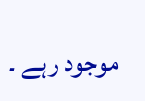موجود رہے ۔